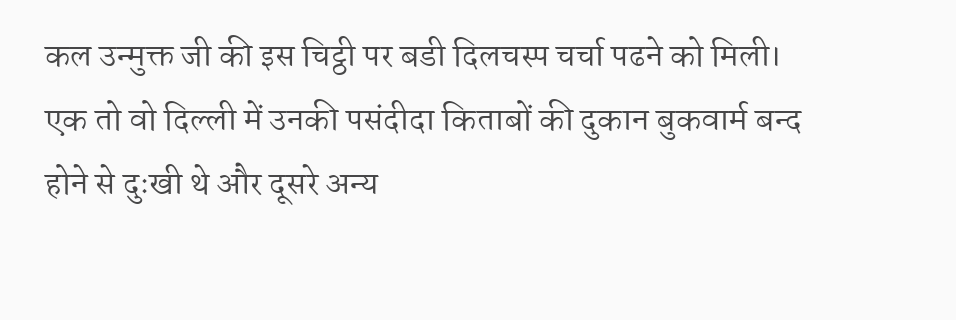कल उन्मुक्त जी की इस चिट्ठी पर बडी दिलचस्प चर्चा पढने को मिली। एक तो वो दिल्ली में उनकी पसंदीदा किताबों की दुकान बुकवार्म बन्द होने से दुःखी थे और दूसरे अन्य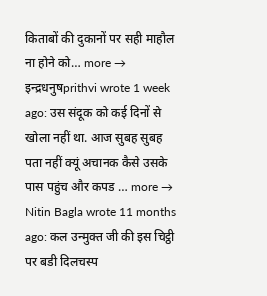किताबों की दुकानों पर सही माहौल ना होने को… more →
इन्द्रधनुषprithvi wrote 1 week ago: उस संदूक को कई दिनों से खोला नहीं था. आज सुबह सुबह पता नहीं क्यूं अचानक कैसे उसके पास पहुंच और कपड … more →
Nitin Bagla wrote 11 months ago: कल उन्मुक्त जी की इस चिट्ठी पर बडी दिलचस्प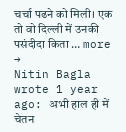चर्चा पढने को मिली। एक तो वो दिल्ली में उनकी पसंदीदा किता … more →
Nitin Bagla wrote 1 year ago: अभी हाल ही में चेतन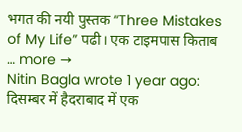भगत की नयी पुस्तक “Three Mistakes of My Life” पढी। एक टाइमपास किताब … more →
Nitin Bagla wrote 1 year ago: दिसम्बर में हैदराबाद में एक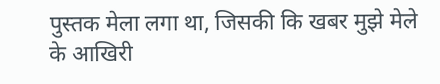पुस्तक मेला लगा था, जिसकी कि खबर मुझे मेले के आखिरी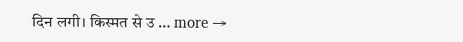दिन लगी। किस्मत से उ … more →